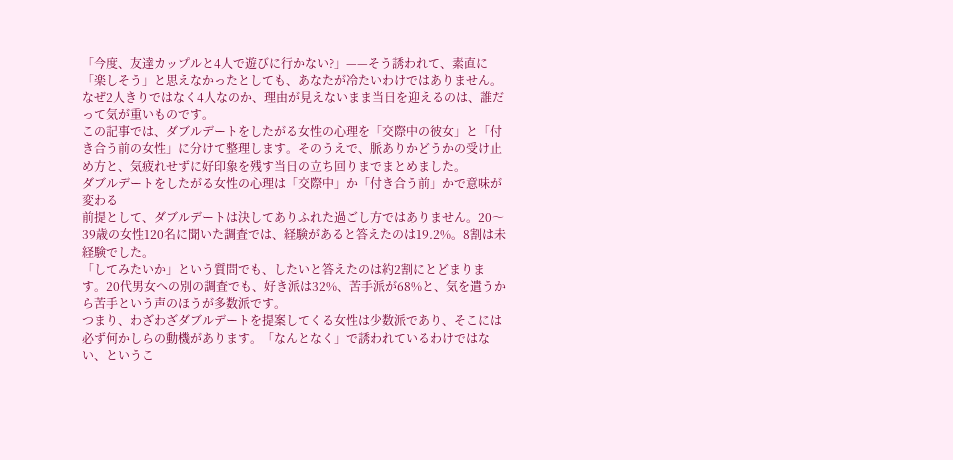「今度、友達カップルと4人で遊びに行かない?」——そう誘われて、素直に「楽しそう」と思えなかったとしても、あなたが冷たいわけではありません。なぜ2人きりではなく4人なのか、理由が見えないまま当日を迎えるのは、誰だって気が重いものです。
この記事では、ダブルデートをしたがる女性の心理を「交際中の彼女」と「付き合う前の女性」に分けて整理します。そのうえで、脈ありかどうかの受け止め方と、気疲れせずに好印象を残す当日の立ち回りまでまとめました。
ダブルデートをしたがる女性の心理は「交際中」か「付き合う前」かで意味が変わる
前提として、ダブルデートは決してありふれた過ごし方ではありません。20〜39歳の女性120名に聞いた調査では、経験があると答えたのは19.2%。8割は未経験でした。
「してみたいか」という質問でも、したいと答えたのは約2割にとどまります。20代男女への別の調査でも、好き派は32%、苦手派が68%と、気を遣うから苦手という声のほうが多数派です。
つまり、わざわざダブルデートを提案してくる女性は少数派であり、そこには必ず何かしらの動機があります。「なんとなく」で誘われているわけではない、というこ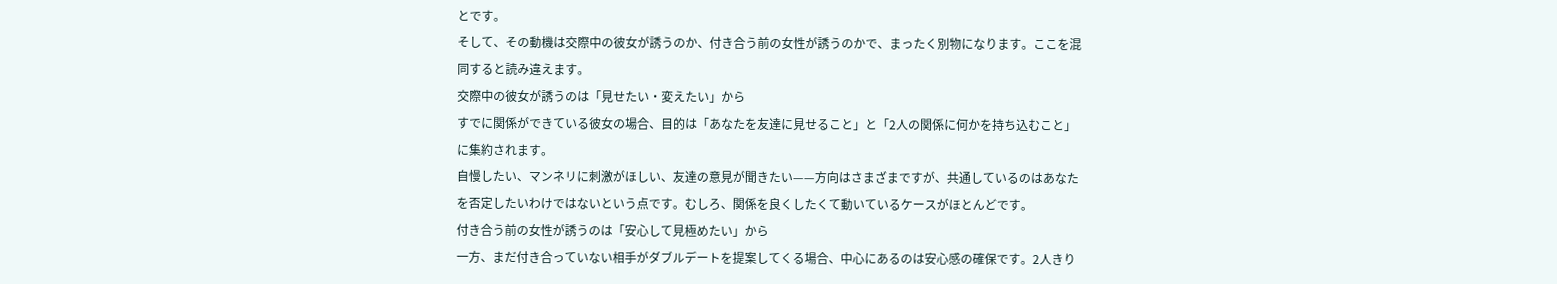とです。
そして、その動機は交際中の彼女が誘うのか、付き合う前の女性が誘うのかで、まったく別物になります。ここを混同すると読み違えます。
交際中の彼女が誘うのは「見せたい・変えたい」から
すでに関係ができている彼女の場合、目的は「あなたを友達に見せること」と「2人の関係に何かを持ち込むこと」に集約されます。
自慢したい、マンネリに刺激がほしい、友達の意見が聞きたい——方向はさまざまですが、共通しているのはあなたを否定したいわけではないという点です。むしろ、関係を良くしたくて動いているケースがほとんどです。
付き合う前の女性が誘うのは「安心して見極めたい」から
一方、まだ付き合っていない相手がダブルデートを提案してくる場合、中心にあるのは安心感の確保です。2人きり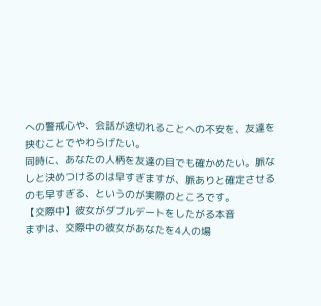への警戒心や、会話が途切れることへの不安を、友達を挟むことでやわらげたい。
同時に、あなたの人柄を友達の目でも確かめたい。脈なしと決めつけるのは早すぎますが、脈ありと確定させるのも早すぎる、というのが実際のところです。
【交際中】彼女がダブルデートをしたがる本音
まずは、交際中の彼女があなたを4人の場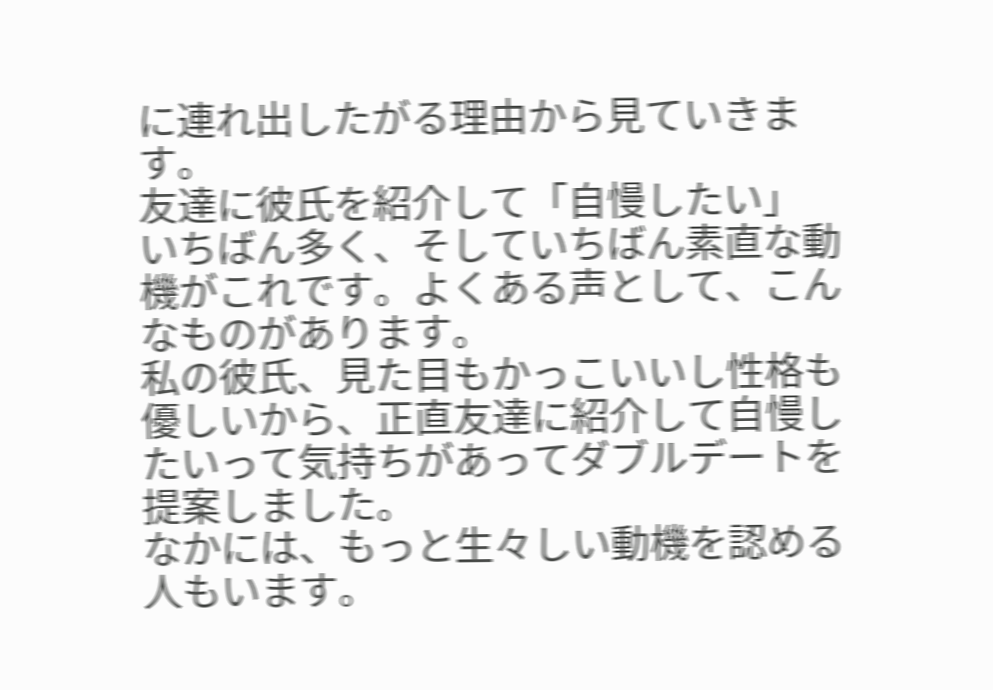に連れ出したがる理由から見ていきます。
友達に彼氏を紹介して「自慢したい」
いちばん多く、そしていちばん素直な動機がこれです。よくある声として、こんなものがあります。
私の彼氏、見た目もかっこいいし性格も優しいから、正直友達に紹介して自慢したいって気持ちがあってダブルデートを提案しました。
なかには、もっと生々しい動機を認める人もいます。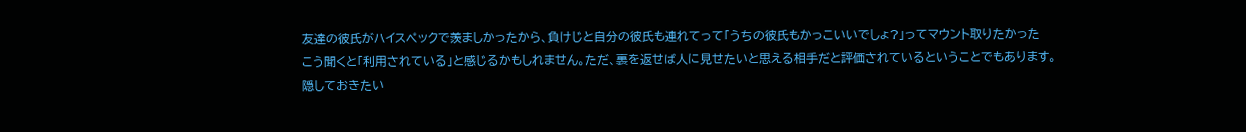友達の彼氏がハイスペックで羨ましかったから、負けじと自分の彼氏も連れてって「うちの彼氏もかっこいいでしょ?」ってマウント取りたかった
こう聞くと「利用されている」と感じるかもしれません。ただ、裏を返せば人に見せたいと思える相手だと評価されているということでもあります。
隠しておきたい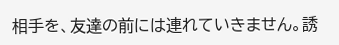相手を、友達の前には連れていきません。誘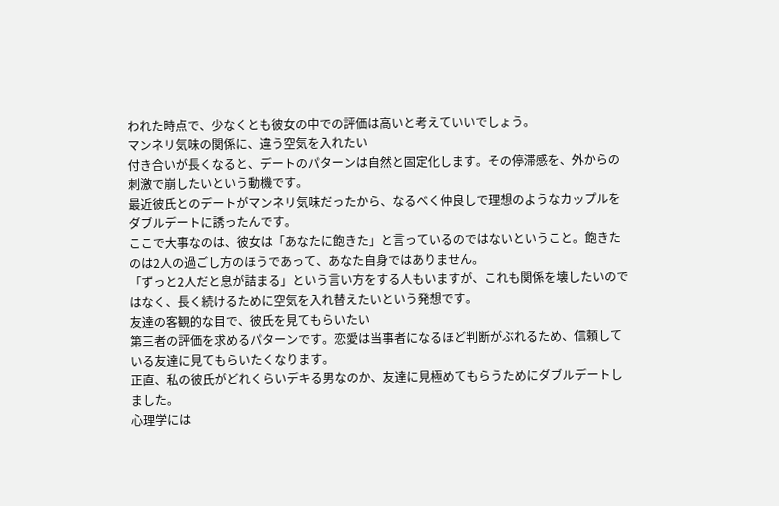われた時点で、少なくとも彼女の中での評価は高いと考えていいでしょう。
マンネリ気味の関係に、違う空気を入れたい
付き合いが長くなると、デートのパターンは自然と固定化します。その停滞感を、外からの刺激で崩したいという動機です。
最近彼氏とのデートがマンネリ気味だったから、なるべく仲良しで理想のようなカップルをダブルデートに誘ったんです。
ここで大事なのは、彼女は「あなたに飽きた」と言っているのではないということ。飽きたのは2人の過ごし方のほうであって、あなた自身ではありません。
「ずっと2人だと息が詰まる」という言い方をする人もいますが、これも関係を壊したいのではなく、長く続けるために空気を入れ替えたいという発想です。
友達の客観的な目で、彼氏を見てもらいたい
第三者の評価を求めるパターンです。恋愛は当事者になるほど判断がぶれるため、信頼している友達に見てもらいたくなります。
正直、私の彼氏がどれくらいデキる男なのか、友達に見極めてもらうためにダブルデートしました。
心理学には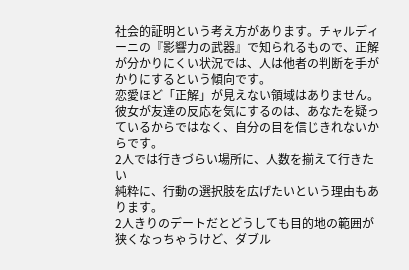社会的証明という考え方があります。チャルディーニの『影響力の武器』で知られるもので、正解が分かりにくい状況では、人は他者の判断を手がかりにするという傾向です。
恋愛ほど「正解」が見えない領域はありません。彼女が友達の反応を気にするのは、あなたを疑っているからではなく、自分の目を信じきれないからです。
2人では行きづらい場所に、人数を揃えて行きたい
純粋に、行動の選択肢を広げたいという理由もあります。
2人きりのデートだとどうしても目的地の範囲が狭くなっちゃうけど、ダブル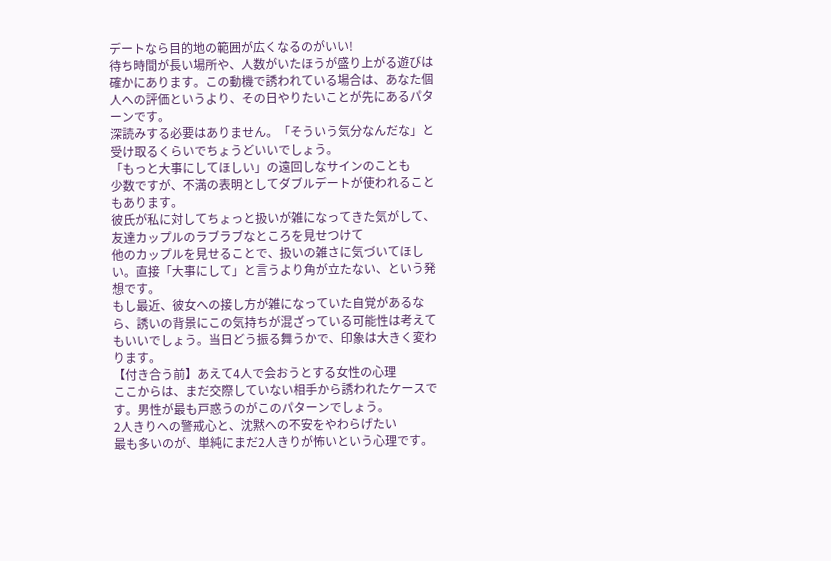デートなら目的地の範囲が広くなるのがいい!
待ち時間が長い場所や、人数がいたほうが盛り上がる遊びは確かにあります。この動機で誘われている場合は、あなた個人への評価というより、その日やりたいことが先にあるパターンです。
深読みする必要はありません。「そういう気分なんだな」と受け取るくらいでちょうどいいでしょう。
「もっと大事にしてほしい」の遠回しなサインのことも
少数ですが、不満の表明としてダブルデートが使われることもあります。
彼氏が私に対してちょっと扱いが雑になってきた気がして、友達カップルのラブラブなところを見せつけて
他のカップルを見せることで、扱いの雑さに気づいてほしい。直接「大事にして」と言うより角が立たない、という発想です。
もし最近、彼女への接し方が雑になっていた自覚があるなら、誘いの背景にこの気持ちが混ざっている可能性は考えてもいいでしょう。当日どう振る舞うかで、印象は大きく変わります。
【付き合う前】あえて4人で会おうとする女性の心理
ここからは、まだ交際していない相手から誘われたケースです。男性が最も戸惑うのがこのパターンでしょう。
2人きりへの警戒心と、沈黙への不安をやわらげたい
最も多いのが、単純にまだ2人きりが怖いという心理です。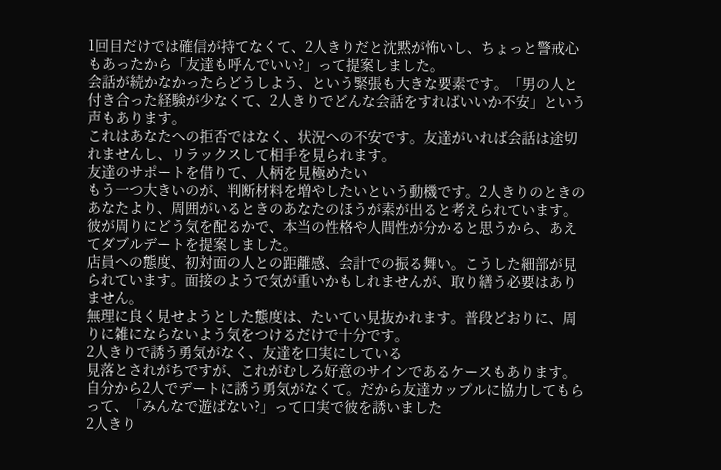1回目だけでは確信が持てなくて、2人きりだと沈黙が怖いし、ちょっと警戒心もあったから「友達も呼んでいい?」って提案しました。
会話が続かなかったらどうしよう、という緊張も大きな要素です。「男の人と付き合った経験が少なくて、2人きりでどんな会話をすればいいか不安」という声もあります。
これはあなたへの拒否ではなく、状況への不安です。友達がいれば会話は途切れませんし、リラックスして相手を見られます。
友達のサポートを借りて、人柄を見極めたい
もう一つ大きいのが、判断材料を増やしたいという動機です。2人きりのときのあなたより、周囲がいるときのあなたのほうが素が出ると考えられています。
彼が周りにどう気を配るかで、本当の性格や人間性が分かると思うから、あえてダブルデートを提案しました。
店員への態度、初対面の人との距離感、会計での振る舞い。こうした細部が見られています。面接のようで気が重いかもしれませんが、取り繕う必要はありません。
無理に良く見せようとした態度は、たいてい見抜かれます。普段どおりに、周りに雑にならないよう気をつけるだけで十分です。
2人きりで誘う勇気がなく、友達を口実にしている
見落とされがちですが、これがむしろ好意のサインであるケースもあります。
自分から2人でデートに誘う勇気がなくて。だから友達カップルに協力してもらって、「みんなで遊ばない?」って口実で彼を誘いました
2人きり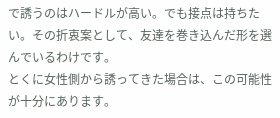で誘うのはハードルが高い。でも接点は持ちたい。その折衷案として、友達を巻き込んだ形を選んでいるわけです。
とくに女性側から誘ってきた場合は、この可能性が十分にあります。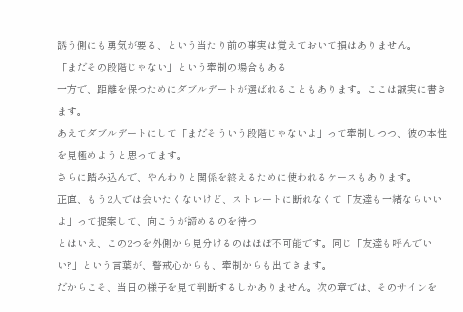誘う側にも勇気が要る、という当たり前の事実は覚えておいて損はありません。
「まだその段階じゃない」という牽制の場合もある
一方で、距離を保つためにダブルデートが選ばれることもあります。ここは誠実に書きます。
あえてダブルデートにして「まだそういう段階じゃないよ」って牽制しつつ、彼の本性を見極めようと思ってます。
さらに踏み込んで、やんわりと関係を終えるために使われるケースもあります。
正直、もう2人では会いたくないけど、ストレートに断れなくて「友達も一緒ならいいよ」って提案して、向こうが諦めるのを待つ
とはいえ、この2つを外側から見分けるのはほぼ不可能です。同じ「友達も呼んでいい?」という言葉が、警戒心からも、牽制からも出てきます。
だからこそ、当日の様子を見て判断するしかありません。次の章では、そのサインを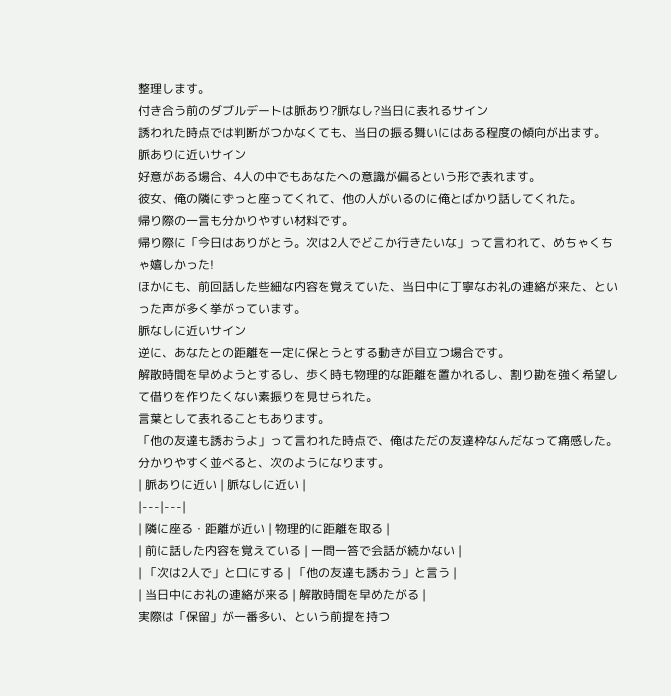整理します。
付き合う前のダブルデートは脈あり?脈なし?当日に表れるサイン
誘われた時点では判断がつかなくても、当日の振る舞いにはある程度の傾向が出ます。
脈ありに近いサイン
好意がある場合、4人の中でもあなたへの意識が偏るという形で表れます。
彼女、俺の隣にずっと座ってくれて、他の人がいるのに俺とばかり話してくれた。
帰り際の一言も分かりやすい材料です。
帰り際に「今日はありがとう。次は2人でどこか行きたいな」って言われて、めちゃくちゃ嬉しかった!
ほかにも、前回話した些細な内容を覚えていた、当日中に丁寧なお礼の連絡が来た、といった声が多く挙がっています。
脈なしに近いサイン
逆に、あなたとの距離を一定に保とうとする動きが目立つ場合です。
解散時間を早めようとするし、歩く時も物理的な距離を置かれるし、割り勘を強く希望して借りを作りたくない素振りを見せられた。
言葉として表れることもあります。
「他の友達も誘おうよ」って言われた時点で、俺はただの友達枠なんだなって痛感した。
分かりやすく並べると、次のようになります。
| 脈ありに近い | 脈なしに近い |
|---|---|
| 隣に座る・距離が近い | 物理的に距離を取る |
| 前に話した内容を覚えている | 一問一答で会話が続かない |
| 「次は2人で」と口にする | 「他の友達も誘おう」と言う |
| 当日中にお礼の連絡が来る | 解散時間を早めたがる |
実際は「保留」が一番多い、という前提を持つ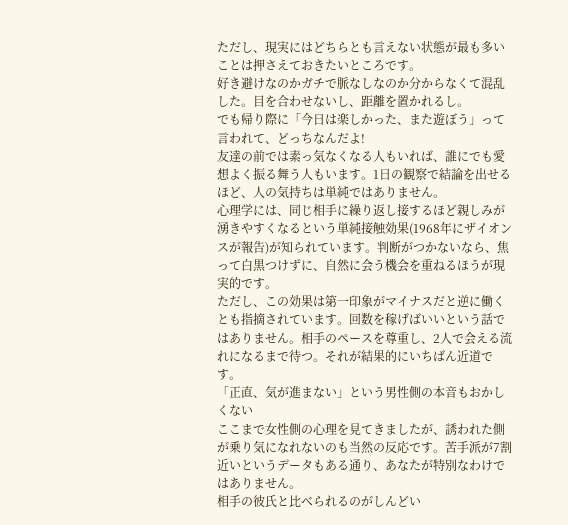ただし、現実にはどちらとも言えない状態が最も多いことは押さえておきたいところです。
好き避けなのかガチで脈なしなのか分からなくて混乱した。目を合わせないし、距離を置かれるし。
でも帰り際に「今日は楽しかった、また遊ぼう」って言われて、どっちなんだよ!
友達の前では素っ気なくなる人もいれば、誰にでも愛想よく振る舞う人もいます。1日の観察で結論を出せるほど、人の気持ちは単純ではありません。
心理学には、同じ相手に繰り返し接するほど親しみが湧きやすくなるという単純接触効果(1968年にザイオンスが報告)が知られています。判断がつかないなら、焦って白黒つけずに、自然に会う機会を重ねるほうが現実的です。
ただし、この効果は第一印象がマイナスだと逆に働くとも指摘されています。回数を稼げばいいという話ではありません。相手のペースを尊重し、2人で会える流れになるまで待つ。それが結果的にいちばん近道です。
「正直、気が進まない」という男性側の本音もおかしくない
ここまで女性側の心理を見てきましたが、誘われた側が乗り気になれないのも当然の反応です。苦手派が7割近いというデータもある通り、あなたが特別なわけではありません。
相手の彼氏と比べられるのがしんどい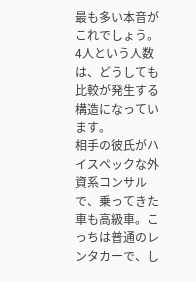最も多い本音がこれでしょう。4人という人数は、どうしても比較が発生する構造になっています。
相手の彼氏がハイスペックな外資系コンサルで、乗ってきた車も高級車。こっちは普通のレンタカーで、し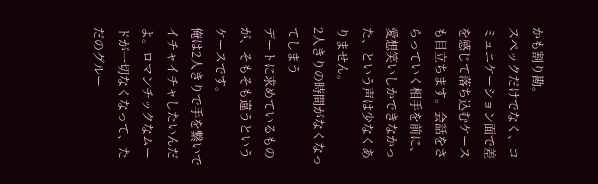かも割り勘。
スペックだけでなく、コミュニケーション面で差を感じて落ち込むケースも目立ちます。会話をさらっていく相手を前に、愛想笑いしかできなかった、という声は少なくありません。
2人きりの時間がなくなってしまう
デートに求めているものが、そもそも違うというケースです。
俺は2人きりで手を繋いでイチャイチャしたいんだよ。ロマンチックなムードが一切なくなって、ただのグルー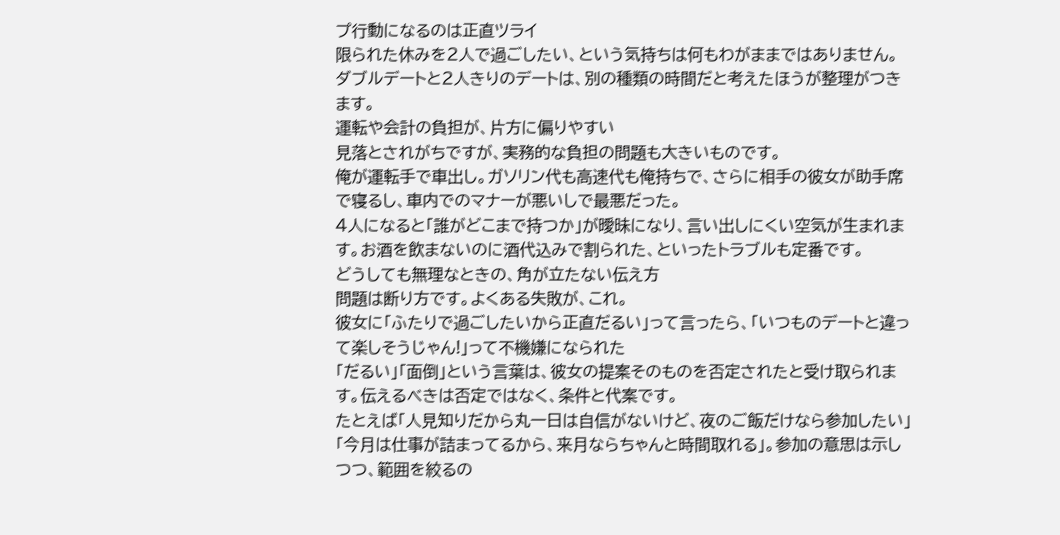プ行動になるのは正直ツライ
限られた休みを2人で過ごしたい、という気持ちは何もわがままではありません。ダブルデートと2人きりのデートは、別の種類の時間だと考えたほうが整理がつきます。
運転や会計の負担が、片方に偏りやすい
見落とされがちですが、実務的な負担の問題も大きいものです。
俺が運転手で車出し。ガソリン代も高速代も俺持ちで、さらに相手の彼女が助手席で寝るし、車内でのマナーが悪いしで最悪だった。
4人になると「誰がどこまで持つか」が曖昧になり、言い出しにくい空気が生まれます。お酒を飲まないのに酒代込みで割られた、といったトラブルも定番です。
どうしても無理なときの、角が立たない伝え方
問題は断り方です。よくある失敗が、これ。
彼女に「ふたりで過ごしたいから正直だるい」って言ったら、「いつものデートと違って楽しそうじゃん!」って不機嫌になられた
「だるい」「面倒」という言葉は、彼女の提案そのものを否定されたと受け取られます。伝えるべきは否定ではなく、条件と代案です。
たとえば「人見知りだから丸一日は自信がないけど、夜のご飯だけなら参加したい」「今月は仕事が詰まってるから、来月ならちゃんと時間取れる」。参加の意思は示しつつ、範囲を絞るの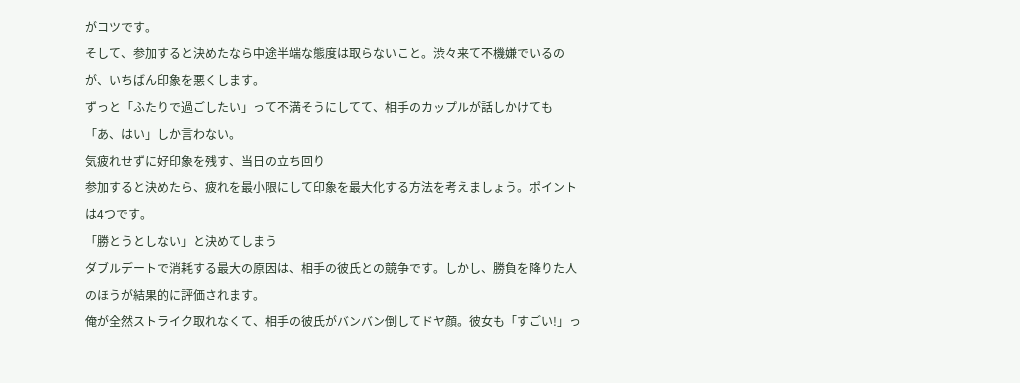がコツです。
そして、参加すると決めたなら中途半端な態度は取らないこと。渋々来て不機嫌でいるのが、いちばん印象を悪くします。
ずっと「ふたりで過ごしたい」って不満そうにしてて、相手のカップルが話しかけても「あ、はい」しか言わない。
気疲れせずに好印象を残す、当日の立ち回り
参加すると決めたら、疲れを最小限にして印象を最大化する方法を考えましょう。ポイントは4つです。
「勝とうとしない」と決めてしまう
ダブルデートで消耗する最大の原因は、相手の彼氏との競争です。しかし、勝負を降りた人のほうが結果的に評価されます。
俺が全然ストライク取れなくて、相手の彼氏がバンバン倒してドヤ顔。彼女も「すごい!」っ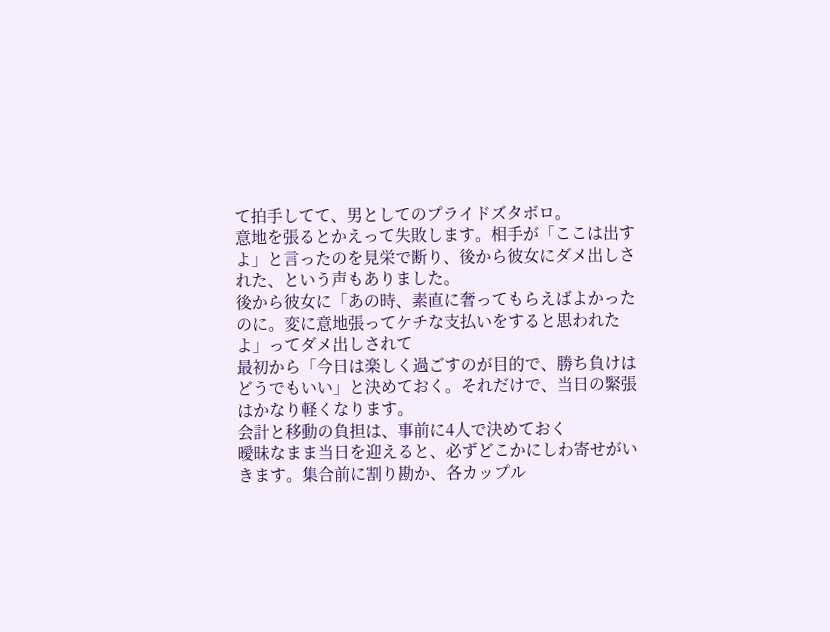て拍手してて、男としてのプライドズタボロ。
意地を張るとかえって失敗します。相手が「ここは出すよ」と言ったのを見栄で断り、後から彼女にダメ出しされた、という声もありました。
後から彼女に「あの時、素直に奢ってもらえばよかったのに。変に意地張ってケチな支払いをすると思われたよ」ってダメ出しされて
最初から「今日は楽しく過ごすのが目的で、勝ち負けはどうでもいい」と決めておく。それだけで、当日の緊張はかなり軽くなります。
会計と移動の負担は、事前に4人で決めておく
曖昧なまま当日を迎えると、必ずどこかにしわ寄せがいきます。集合前に割り勘か、各カップル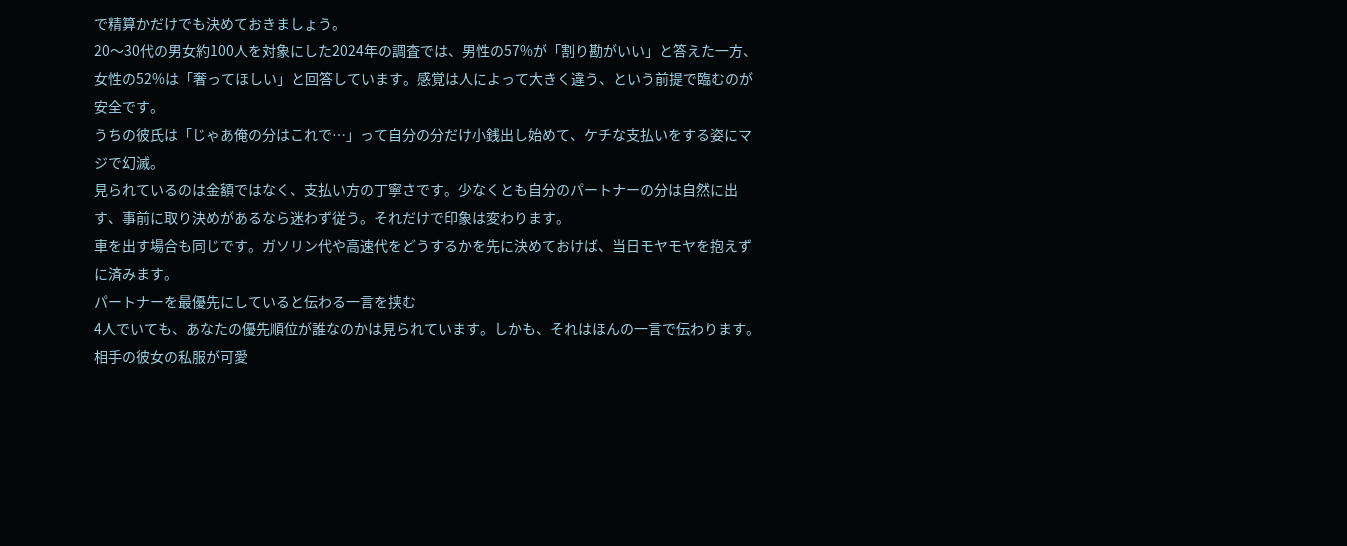で精算かだけでも決めておきましょう。
20〜30代の男女約100人を対象にした2024年の調査では、男性の57%が「割り勘がいい」と答えた一方、女性の52%は「奢ってほしい」と回答しています。感覚は人によって大きく違う、という前提で臨むのが安全です。
うちの彼氏は「じゃあ俺の分はこれで…」って自分の分だけ小銭出し始めて、ケチな支払いをする姿にマジで幻滅。
見られているのは金額ではなく、支払い方の丁寧さです。少なくとも自分のパートナーの分は自然に出す、事前に取り決めがあるなら迷わず従う。それだけで印象は変わります。
車を出す場合も同じです。ガソリン代や高速代をどうするかを先に決めておけば、当日モヤモヤを抱えずに済みます。
パートナーを最優先にしていると伝わる一言を挟む
4人でいても、あなたの優先順位が誰なのかは見られています。しかも、それはほんの一言で伝わります。
相手の彼女の私服が可愛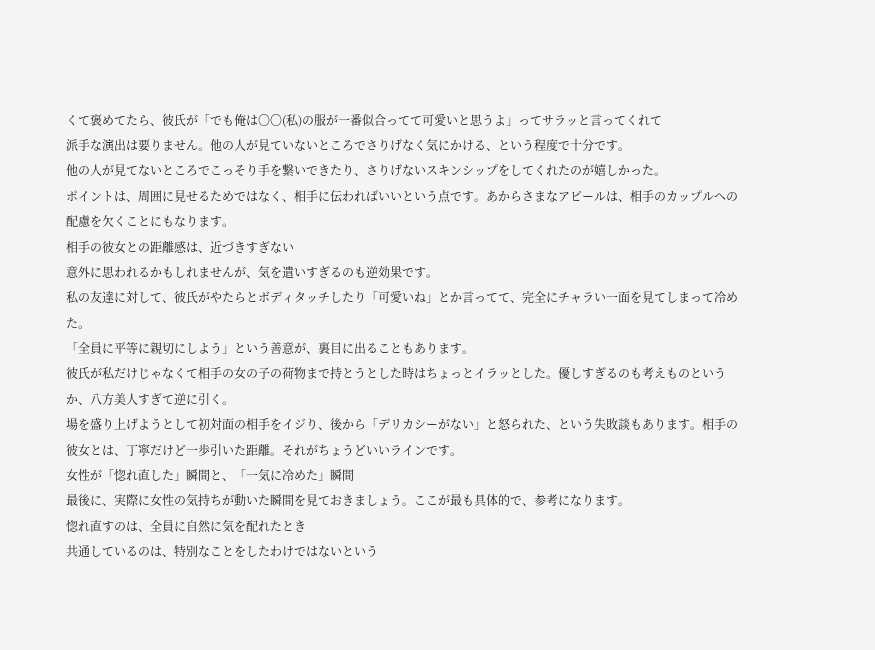くて褒めてたら、彼氏が「でも俺は〇〇(私)の服が一番似合ってて可愛いと思うよ」ってサラッと言ってくれて
派手な演出は要りません。他の人が見ていないところでさりげなく気にかける、という程度で十分です。
他の人が見てないところでこっそり手を繋いできたり、さりげないスキンシップをしてくれたのが嬉しかった。
ポイントは、周囲に見せるためではなく、相手に伝わればいいという点です。あからさまなアピールは、相手のカップルへの配慮を欠くことにもなります。
相手の彼女との距離感は、近づきすぎない
意外に思われるかもしれませんが、気を遣いすぎるのも逆効果です。
私の友達に対して、彼氏がやたらとボディタッチしたり「可愛いね」とか言ってて、完全にチャラい一面を見てしまって冷めた。
「全員に平等に親切にしよう」という善意が、裏目に出ることもあります。
彼氏が私だけじゃなくて相手の女の子の荷物まで持とうとした時はちょっとイラッとした。優しすぎるのも考えものというか、八方美人すぎて逆に引く。
場を盛り上げようとして初対面の相手をイジり、後から「デリカシーがない」と怒られた、という失敗談もあります。相手の彼女とは、丁寧だけど一歩引いた距離。それがちょうどいいラインです。
女性が「惚れ直した」瞬間と、「一気に冷めた」瞬間
最後に、実際に女性の気持ちが動いた瞬間を見ておきましょう。ここが最も具体的で、参考になります。
惚れ直すのは、全員に自然に気を配れたとき
共通しているのは、特別なことをしたわけではないという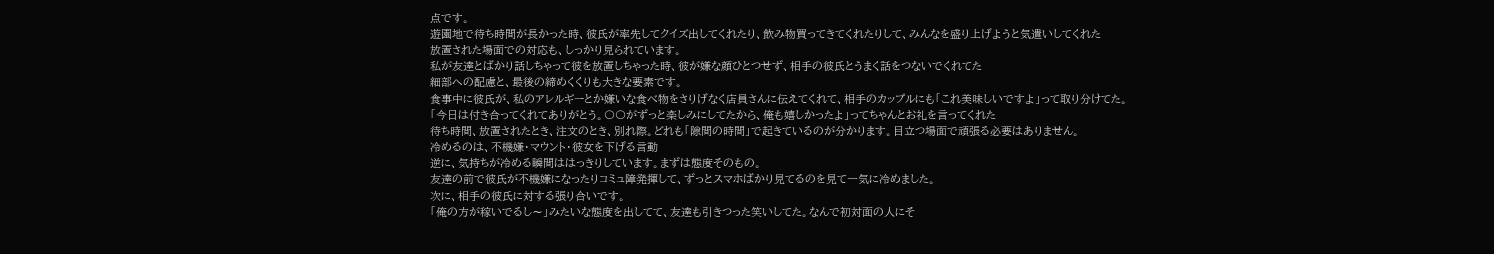点です。
遊園地で待ち時間が長かった時、彼氏が率先してクイズ出してくれたり、飲み物買ってきてくれたりして、みんなを盛り上げようと気遣いしてくれた
放置された場面での対応も、しっかり見られています。
私が友達とばかり話しちゃって彼を放置しちゃった時、彼が嫌な顔ひとつせず、相手の彼氏とうまく話をつないでくれてた
細部への配慮と、最後の締めくくりも大きな要素です。
食事中に彼氏が、私のアレルギーとか嫌いな食べ物をさりげなく店員さんに伝えてくれて、相手のカップルにも「これ美味しいですよ」って取り分けてた。
「今日は付き合ってくれてありがとう。〇〇がずっと楽しみにしてたから、俺も嬉しかったよ」ってちゃんとお礼を言ってくれた
待ち時間、放置されたとき、注文のとき、別れ際。どれも「隙間の時間」で起きているのが分かります。目立つ場面で頑張る必要はありません。
冷めるのは、不機嫌・マウント・彼女を下げる言動
逆に、気持ちが冷める瞬間ははっきりしています。まずは態度そのもの。
友達の前で彼氏が不機嫌になったりコミュ障発揮して、ずっとスマホばかり見てるのを見て一気に冷めました。
次に、相手の彼氏に対する張り合いです。
「俺の方が稼いでるし〜」みたいな態度を出してて、友達も引きつった笑いしてた。なんで初対面の人にそ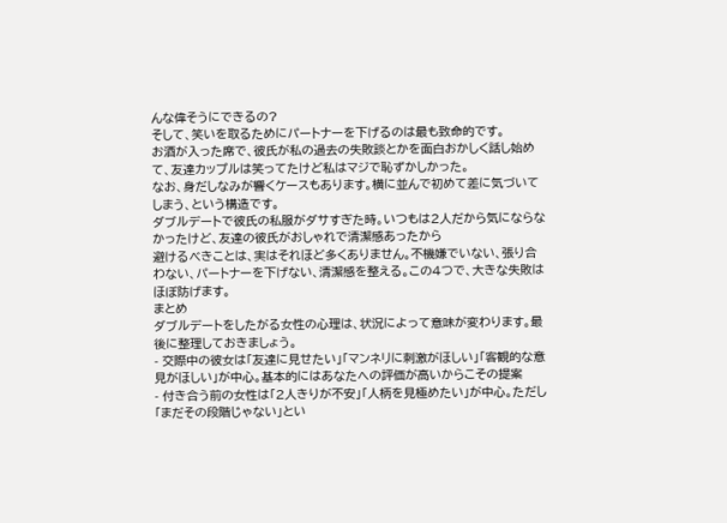んな偉そうにできるの?
そして、笑いを取るためにパートナーを下げるのは最も致命的です。
お酒が入った席で、彼氏が私の過去の失敗談とかを面白おかしく話し始めて、友達カップルは笑ってたけど私はマジで恥ずかしかった。
なお、身だしなみが響くケースもあります。横に並んで初めて差に気づいてしまう、という構造です。
ダブルデートで彼氏の私服がダサすぎた時。いつもは2人だから気にならなかったけど、友達の彼氏がおしゃれで清潔感あったから
避けるべきことは、実はそれほど多くありません。不機嫌でいない、張り合わない、パートナーを下げない、清潔感を整える。この4つで、大きな失敗はほぼ防げます。
まとめ
ダブルデートをしたがる女性の心理は、状況によって意味が変わります。最後に整理しておきましょう。
- 交際中の彼女は「友達に見せたい」「マンネリに刺激がほしい」「客観的な意見がほしい」が中心。基本的にはあなたへの評価が高いからこその提案
- 付き合う前の女性は「2人きりが不安」「人柄を見極めたい」が中心。ただし「まだその段階じゃない」とい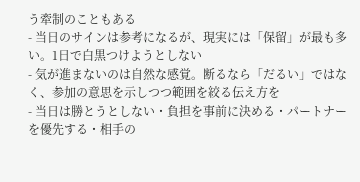う牽制のこともある
- 当日のサインは参考になるが、現実には「保留」が最も多い。1日で白黒つけようとしない
- 気が進まないのは自然な感覚。断るなら「だるい」ではなく、参加の意思を示しつつ範囲を絞る伝え方を
- 当日は勝とうとしない・負担を事前に決める・パートナーを優先する・相手の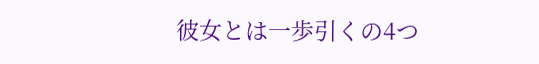彼女とは一歩引くの4つ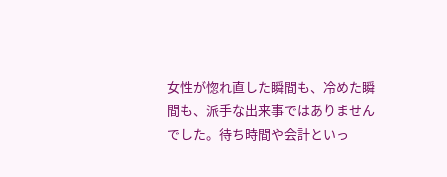女性が惚れ直した瞬間も、冷めた瞬間も、派手な出来事ではありませんでした。待ち時間や会計といっ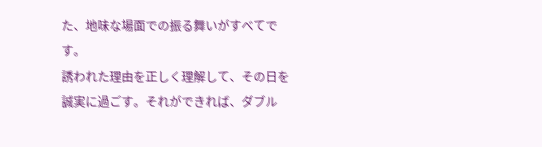た、地味な場面での振る舞いがすべてです。
誘われた理由を正しく理解して、その日を誠実に過ごす。それができれば、ダブル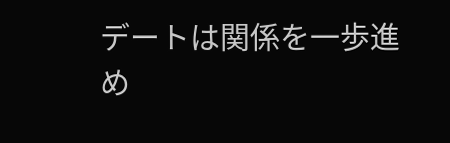デートは関係を一歩進め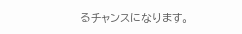るチャンスになります。